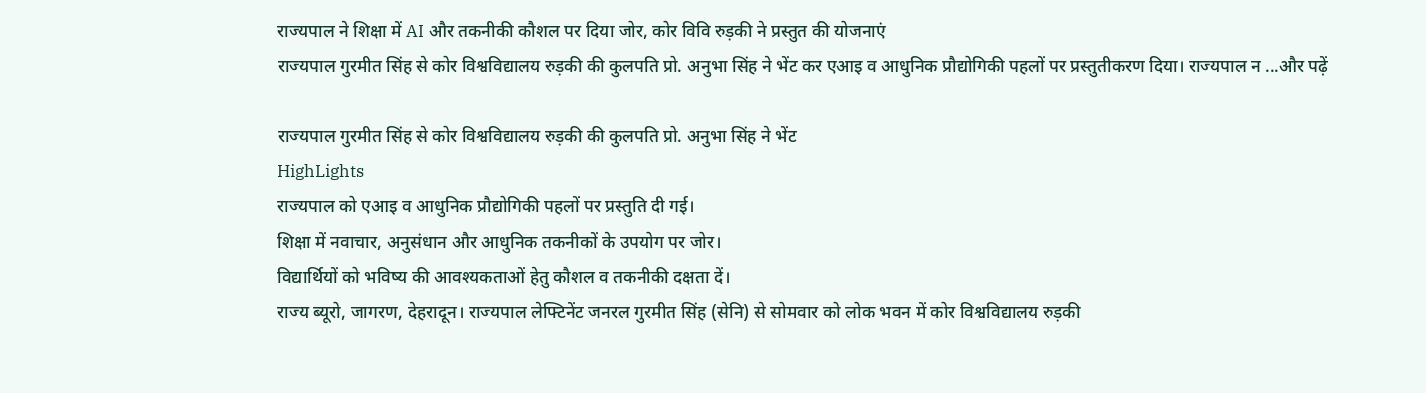राज्यपाल ने शिक्षा में AI और तकनीकी कौशल पर दिया जोर, कोर विवि रुड़की ने प्रस्तुत की योजनाएं
राज्यपाल गुरमीत सिंह से कोर विश्वविद्यालय रुड़की की कुलपति प्रो. अनुभा सिंह ने भेंट कर एआइ व आधुनिक प्रौद्योगिकी पहलों पर प्रस्तुतीकरण दिया। राज्यपाल न ...और पढ़ें

राज्यपाल गुरमीत सिंह से कोर विश्वविद्यालय रुड़की की कुलपति प्रो. अनुभा सिंह ने भेंट
HighLights
राज्यपाल को एआइ व आधुनिक प्रौद्योगिकी पहलों पर प्रस्तुति दी गई।
शिक्षा में नवाचार, अनुसंधान और आधुनिक तकनीकों के उपयोग पर जोर।
विद्यार्थियों को भविष्य की आवश्यकताओं हेतु कौशल व तकनीकी दक्षता दें।
राज्य ब्यूरो, जागरण, देहरादून। राज्यपाल लेफ्टिनेंट जनरल गुरमीत सिंह (सेनि) से सोमवार को लोक भवन में कोर विश्वविद्यालय रुड़की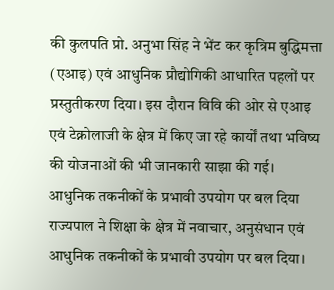की कुलपति प्रो. अनुभा सिंह ने भेंट कर कृत्रिम बुद्धिमत्ता (एआइ) एवं आधुनिक प्रौद्योगिकी आधारित पहलों पर प्रस्तुतीकरण दिया। इस दौरान विवि की ओर से एआइ एवं टेक्नोलाजी के क्षेत्र में किए जा रहे कार्यों तथा भविष्य की योजनाओं की भी जानकारी साझा की गई।
आधुनिक तकनीकों के प्रभावी उपयोग पर बल दिया
राज्यपाल ने शिक्षा के क्षेत्र में नवाचार, अनुसंधान एवं आधुनिक तकनीकों के प्रभावी उपयोग पर बल दिया।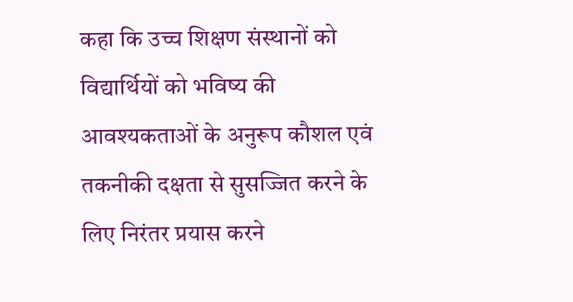कहा कि उच्च शिक्षण संस्थानों को विद्यार्थियों को भविष्य की आवश्यकताओं के अनुरूप कौशल एवं तकनीकी दक्षता से सुसज्जित करने के लिए निरंतर प्रयास करने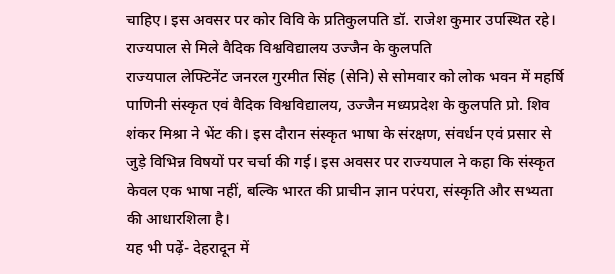चाहिए। इस अवसर पर कोर विवि के प्रतिकुलपति डॉ. राजेश कुमार उपस्थित रहे।
राज्यपाल से मिले वैदिक विश्वविद्यालय उज्जैन के कुलपति
राज्यपाल लेफ्टिनेंट जनरल गुरमीत सिंह (सेनि) से सोमवार को लोक भवन में महर्षि पाणिनी संस्कृत एवं वैदिक विश्वविद्यालय, उज्जैन मध्यप्रदेश के कुलपति प्रो. शिव शंकर मिश्रा ने भेंट की। इस दौरान संस्कृत भाषा के संरक्षण, संवर्धन एवं प्रसार से जुड़े विभिन्न विषयों पर चर्चा की गई। इस अवसर पर राज्यपाल ने कहा कि संस्कृत केवल एक भाषा नहीं, बल्कि भारत की प्राचीन ज्ञान परंपरा, संस्कृति और सभ्यता की आधारशिला है।
यह भी पढ़ें- देहरादून में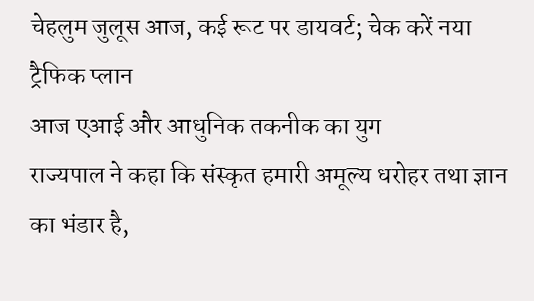चेहलुम जुलूस आज, कई रूट पर डायवर्ट; चेक करें नया ट्रैफिक प्लान
आज एआई और आधुनिक तकनीक का युग
राज्यपाल ने कहा कि संस्कृत हमारी अमूल्य धरोहर तथा ज्ञान का भंडार है,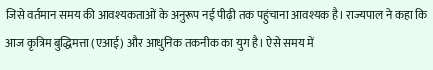जिसे वर्तमान समय की आवश्यकताओं के अनुरूप नई पीढ़ी तक पहुंचाना आवश्यक है। राज्यपाल ने कहा कि आज कृत्रिम बुद्धिमत्ता (एआई) और आधुनिक तकनीक का युग है। ऐसे समय में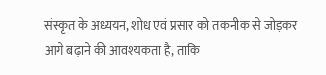संस्कृत के अध्ययन, शोध एवं प्रसार को तकनीक से जोड़कर आगे बढ़ाने की आवश्यकता है, ताकि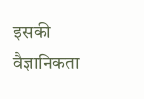इसकी वैज्ञानिकता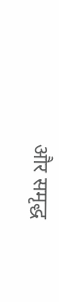और समृद्ध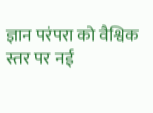ज्ञान परंपरा को वैश्विक स्तर पर नई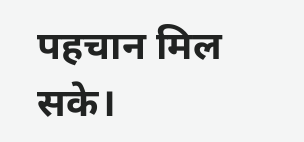पहचान मिल सके।